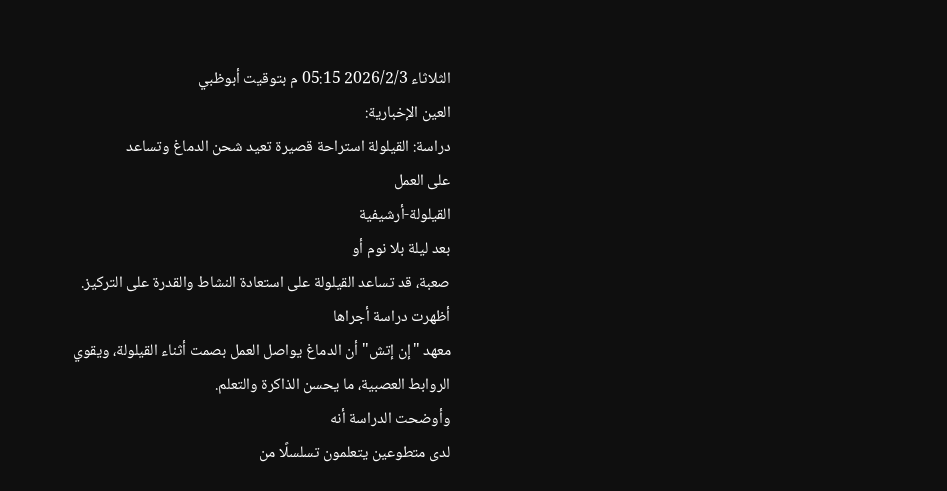الثلاثاء 2026/2/3 05:15 م بتوقيت أبوظبي
العين الإخبارية:
دراسة: القيلولة استراحة قصيرة تعيد شحن الدماغ وتساعد
على العمل
القيلولة-أرشيفية
بعد ليلة بلا نوم أو
صعبة، قد تساعد القيلولة على استعادة النشاط والقدرة على التركيز.
أظهرت دراسة أجراها
معهد "إن إتش" أن الدماغ يواصل العمل بصمت أثناء القيلولة، ويقوي
الروابط العصبية، ما يحسن الذاكرة والتعلم.
وأوضحت الدراسة أنه
لدى متطوعين يتعلمون تسلسلًا من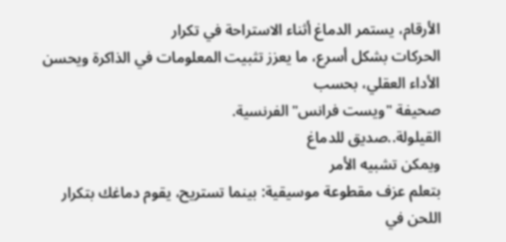الأرقام، يستمر الدماغ أثناء الاستراحة في تكرار
الحركات بشكل أسرع، ما يعزز تثبيت المعلومات في الذاكرة ويحسن الأداء العقلي، بحسب
صحيفة "ويست فرانس" الفرنسية.
القيلولة..صديق للدماغ
ويمكن تشبيه الأمر
بتعلم عزف مقطوعة موسيقية: بينما تستريح، يقوم دماغك بتكرار اللحن في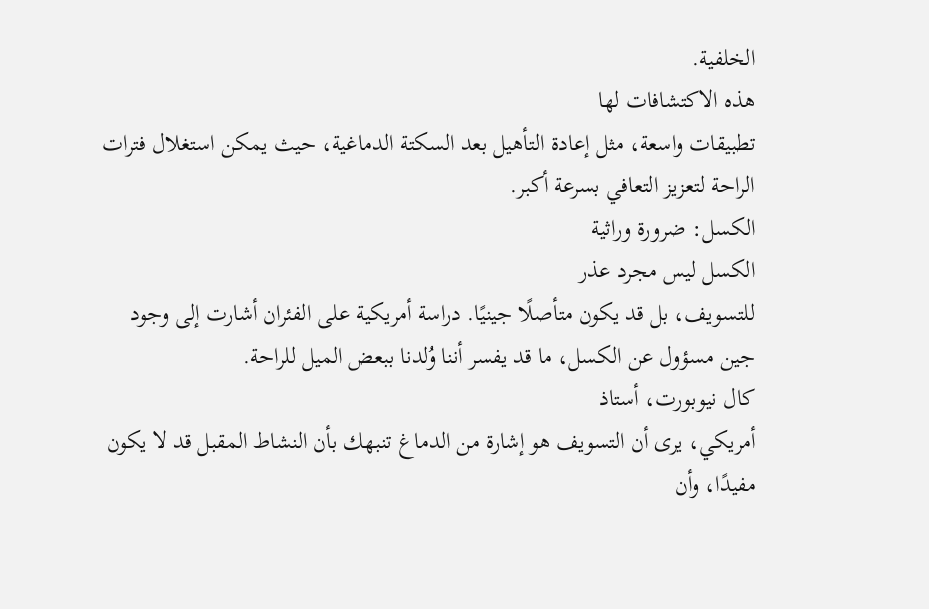الخلفية.
هذه الاكتشافات لها
تطبيقات واسعة، مثل إعادة التأهيل بعد السكتة الدماغية، حيث يمكن استغلال فترات
الراحة لتعزيز التعافي بسرعة أكبر.
الكسل: ضرورة وراثية
الكسل ليس مجرد عذر
للتسويف، بل قد يكون متأصلًا جينيًا. دراسة أمريكية على الفئران أشارت إلى وجود
جين مسؤول عن الكسل، ما قد يفسر أننا وُلدنا ببعض الميل للراحة.
كال نيوبورت، أستاذ
أمريكي، يرى أن التسويف هو إشارة من الدماغ تنبهك بأن النشاط المقبل قد لا يكون
مفيدًا، وأن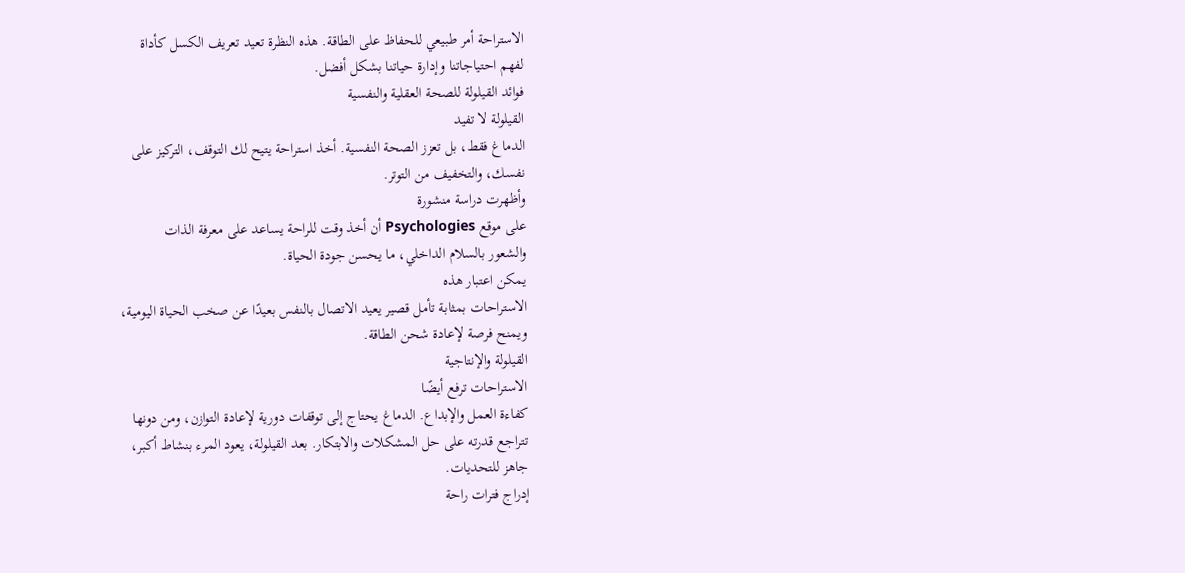الاستراحة أمر طبيعي للحفاظ على الطاقة. هذه النظرة تعيد تعريف الكسل كأداة
لفهم احتياجاتنا وإدارة حياتنا بشكل أفضل.
فوائد القيلولة للصحة العقلية والنفسية
القيلولة لا تفيد
الدماغ فقط، بل تعزز الصحة النفسية. أخذ استراحة يتيح لك التوقف، التركيز على
نفسك، والتخفيف من التوتر.
وأظهرت دراسة منشورة
على موقع Psychologies أن أخذ وقت للراحة يساعد على معرفة الذات
والشعور بالسلام الداخلي، ما يحسن جودة الحياة.
يمكن اعتبار هذه
الاستراحات بمثابة تأمل قصير يعيد الاتصال بالنفس بعيدًا عن صخب الحياة اليومية،
ويمنح فرصة لإعادة شحن الطاقة.
القيلولة والإنتاجية
الاستراحات ترفع أيضًا
كفاءة العمل والإبداع. الدماغ يحتاج إلى توقفات دورية لإعادة التوازن، ومن دونها
تتراجع قدرته على حل المشكلات والابتكار. بعد القيلولة، يعود المرء بنشاط أكبر،
جاهز للتحديات.
إدراج فترات راحة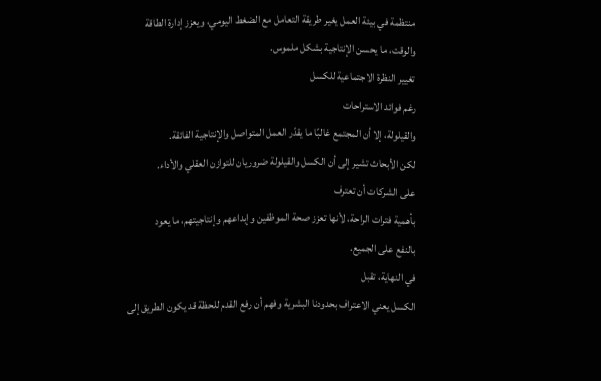منتظمة في بيئة العمل يغير طريقة التعامل مع الضغط اليومي، ويعزز إدارة الطاقة
والوقت، ما يحسن الإنتاجية بشكل ملموس.
تغيير النظرة الاجتماعية للكسل
رغم فوائد الاستراحات
والقيلولة، إلا أن المجتمع غالبًا ما يقدّر العمل المتواصل والإنتاجية الفائقة.
لكن الأبحاث تشير إلى أن الكسل والقيلولة ضروريان للتوازن العقلي والأداء.
على الشركات أن تعترف
بأهمية فترات الراحة، لأنها تعزز صحة الموظفين وإبداعهم وإنتاجيتهم، ما يعود
بالنفع على الجميع.
في النهاية، تقبل
الكسل يعني الاعتراف بحدودنا البشرية وفهم أن رفع القدم للحظة قد يكون الطريق إلى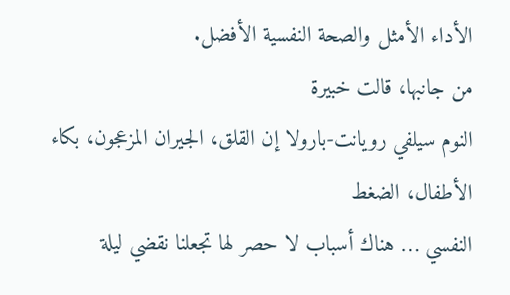الأداء الأمثل والصحة النفسية الأفضل.
من جانبها، قالت خبيرة
النوم سيلفي رويانت-بارولا إن القلق، الجيران المزعجون، بكاء الأطفال، الضغط
النفسي … هناك أسباب لا حصر لها تجعلنا نقضي ليلة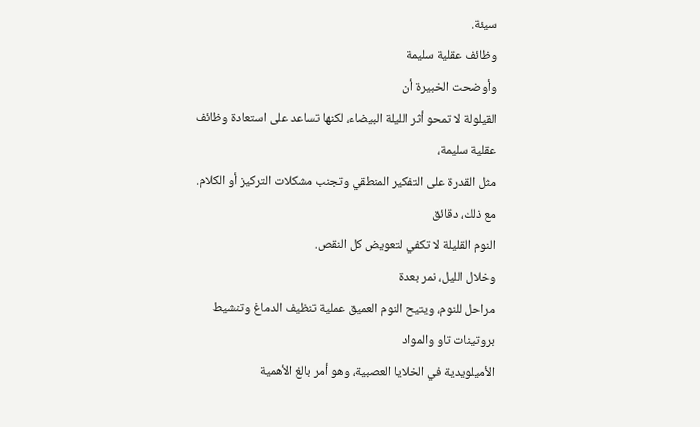سيئة.
وظائف عقلية سليمة
وأوضحت الخبيرة أن
القيلولة لا تمحو أثر الليلة البيضاء، لكنها تساعد على استعادة وظائف عقلية سليمة،
مثل القدرة على التفكير المنطقي وتجنب مشكلات التركيز أو الكلام. مع ذلك، دقائق
النوم القليلة لا تكفي لتعويض كل النقص.
وخلال الليل، نمر بعدة
مراحل للنوم، ويتيح النوم العميق عملية تنظيف الدماغ وتنشيط بروتينات تاو والمواد
الأميلويدية في الخلايا العصبية، وهو أمر بالغ الأهمية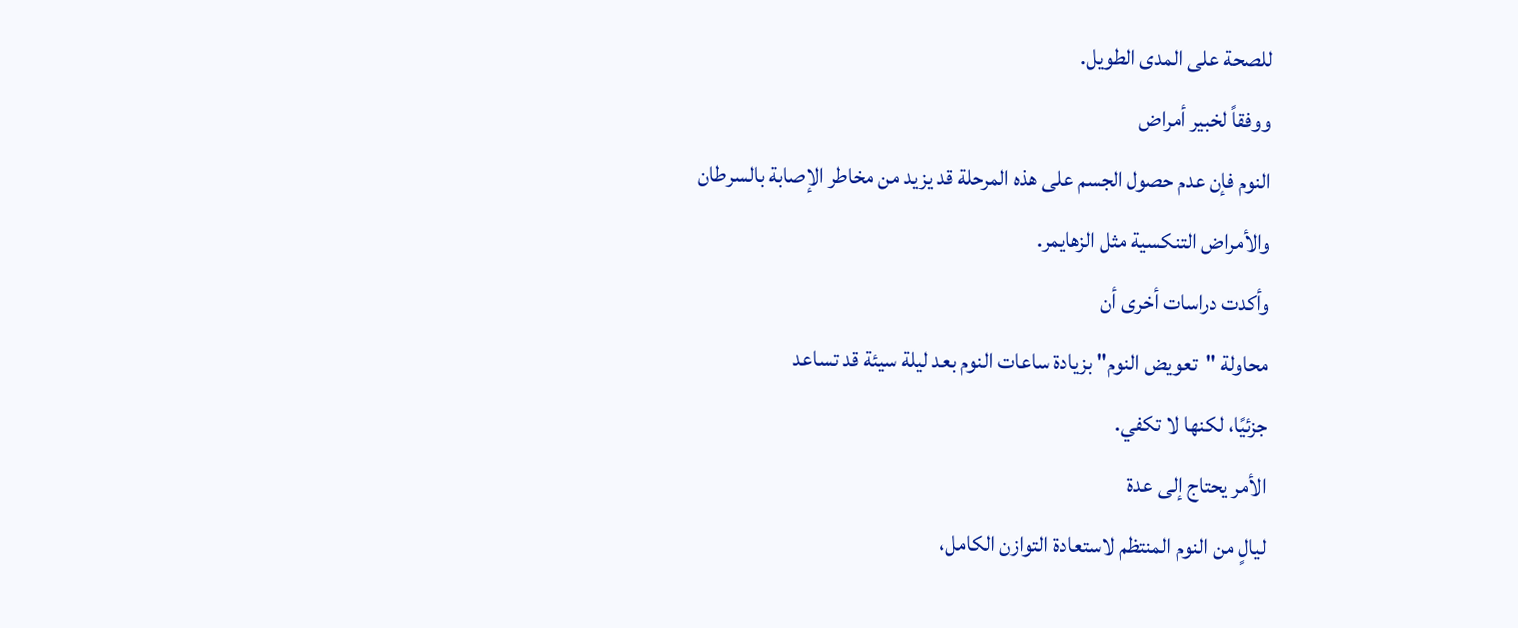للصحة على المدى الطويل.
ووفقاً لخبير أمراض
النوم فإن عدم حصول الجسم على هذه المرحلة قد يزيد من مخاطر الإصابة بالسرطان
والأمراض التنكسية مثل الزهايمر.
وأكدت دراسات أخرى أن
محاولة "تعويض النوم" بزيادة ساعات النوم بعد ليلة سيئة قد تساعد
جزئيًا، لكنها لا تكفي.
الأمر يحتاج إلى عدة
ليالٍ من النوم المنتظم لاستعادة التوازن الكامل،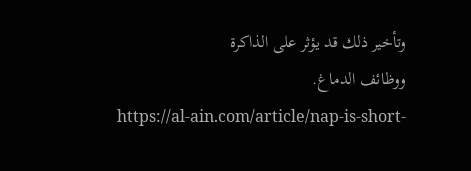وتأخير ذلك قد يؤثر على الذاكرة
ووظائف الدماغ.
https://al-ain.com/article/nap-is-short-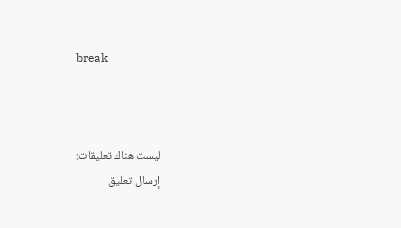break



ليست هناك تعليقات:
إرسال تعليق